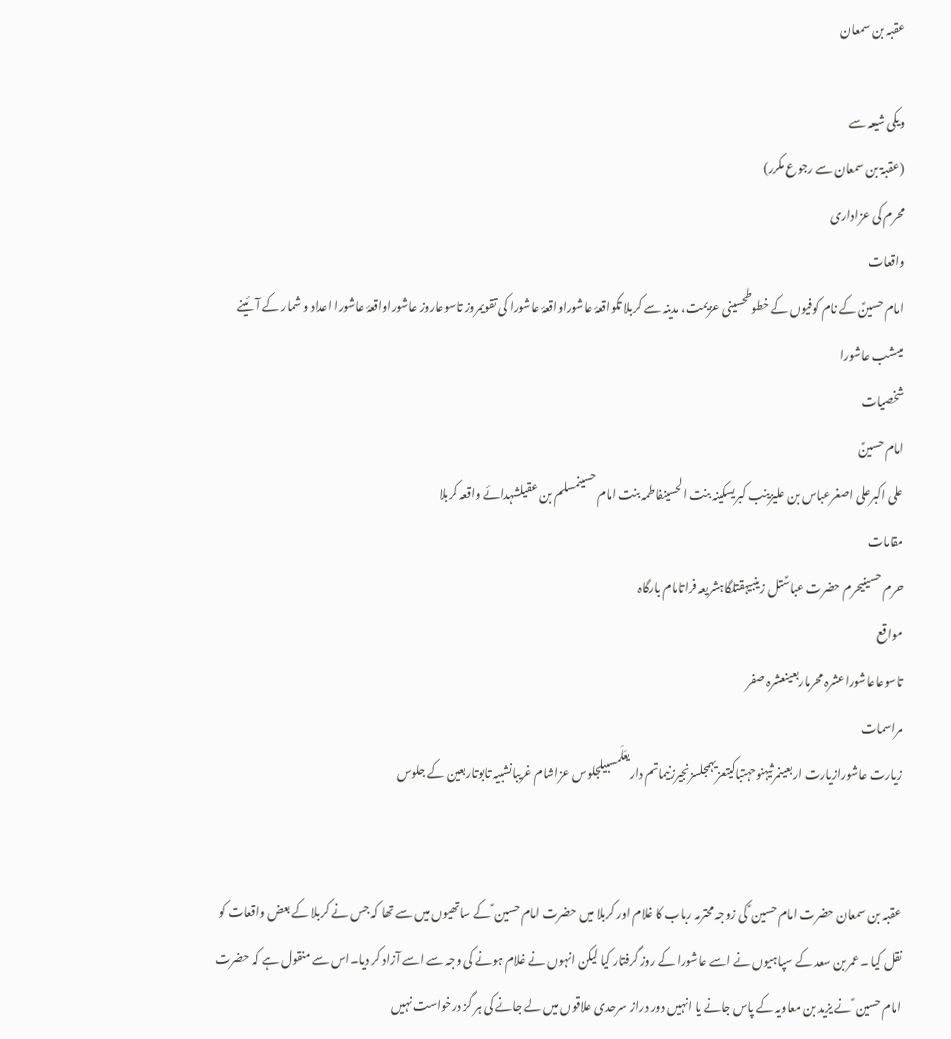عقبہ بن سمعان

ویکی شیعہ سے
(عقبۃ بن سمعان سے رجوع مکرر)
محرم کی عزاداری
واقعات
امام حسینؑ کے نام کوفیوں کے خطوطحسینی عزیمت، مدینہ سے کربلا تکواقعۂ عاشوراواقعۂ عاشورا کی تقویمروز تاسوعاروز عاشوراواقعۂ عاشورا اعداد و شمار کے آئینے میںشب عاشورا
شخصیات
امام حسینؑ
علی اکبرعلی اصغرعباس بن علیزینب کبریسکینہ بنت الحسینفاطمہ بنت امام حسینمسلم بن عقیلشہدائے واقعہ کربلا
مقامات
حرم حسینیحرم حضرت عباسؑتل زینبیہقتلگاہشریعہ فراتامام بارگاہ
مواقع
تاسوعاعاشوراعشرہ محرماربعینعشرہ صفر
مراسمات
زیارت عاشورازیارت اربعینمرثیہنوحہتباکیتعزیہمجلسزنجیرزنیماتم داریعَلَمسبیلجلوس عزاشام غریبانشبیہ تابوتاربعین کے جلوس


عقبہ بن سمعان حضرت امام حسین ؑ کی زوجہ محترمہ رباب کا غلام اور کربلا میں حضرت امام حسین ؑ کے ساتھیوں میں سے تھا کہ جس نے کربلا کے بعض واقعات کو نقل کیا ۔عمر بن سعد کے سپاہیوں نے اسے عاشورا کے روز گرفتار کیا لیکن انہوں نے غلام ہونے کی وجہ سے اسے آزاد کر دیا۔اس سے منقول ہے کہ حضرت امام حسین ؑ نے یزید بن معاویہ کے پاس جانے یا انہیں دور دراز سرحدی علاقوں میں لے جانے کی ہر گز درخواست نہیں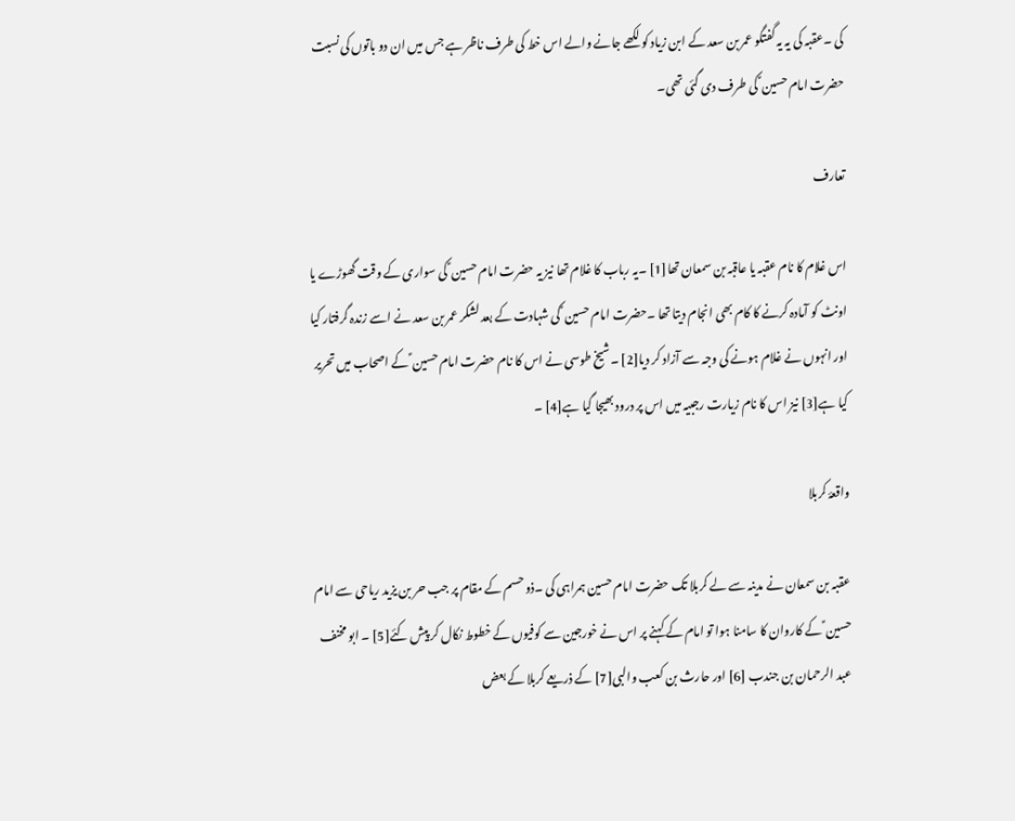کی ۔عقبہ کی یہ یہ گفتگو عمر بن سعد کے ابن زیاد کو لکھے جانے والے اس خط کی طرف ناظر ہے جس میں ان دو باتوں کی نسبت حضرت امام حسین ؑ کی طرف دی گئی تھی۔

تعارف

اس غلام کا نام عقبہ یا عاقبہ بن سمعان تھا[1] ۔یہ رباب کا غلام تھا نیز یہ حضرت امام حسین ؑ کی سواری کے وقت گھوڑے یا اونٹ کو آمادہ کرنے کا کام بھی انجام دیتا تھا ۔حضرت امام حسین ؑ کی شہادت کے بعد لشکر عمر بن سعد نے اسے زندہ گرفتار کیا اور انہوں نے غلام ہونے کی وجہ سے آزاد کر دیا[2] ۔شیخ طوسی نے اس کا نام حضرت امام حسین ؑ کے اصحاب میں تحریر کیا ہے[3] نیز اس کا نام زیارت رجبیہ میں اس پر درود بھیجا گیا ہے[4] ۔

واقعۂ کربلا

عقبہ بن سمعان نے مدینہ سے لے کربلا تک حضرت امام حسین ہمراہی کی ۔ذو حسم کے مقام پر جب حر بن یزید ریاحی سے امام حسین ؑ کے کاروان کا سامنا ہوا تو امام کے کہنے پر اس نے خورجین سے کوفیوں کے خطوط نکال کر پیش کئے[5] ۔ ابو مخنف عبد الرحمان بن جندب [6] اور حارث بن کعب والبی[7] کے ذریعے کربلا کے بعض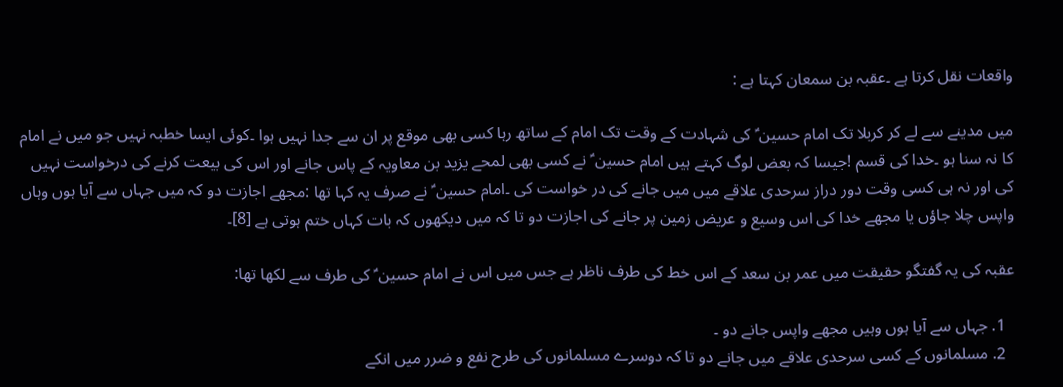واقعات نقل کرتا ہے ۔عقبہ بن سمعان کہتا ہے :

میں مدینے سے لے کر کربلا تک امام حسین ؑ کی شہادت کے وقت تک امام کے ساتھ رہا کسی بھی موقع پر ان سے جدا نہیں ہوا ۔کوئی ایسا خطبہ نہیں جو میں نے امام کا نہ سنا ہو ۔خدا کی قسم !جیسا کہ بعض لوگ کہتے ہیں امام حسین ؑ نے کسی بھی لمحے یزید بن معاویہ کے پاس جانے اور اس کی بیعت کرنے کی درخواست نہیں کی اور نہ ہی کسی وقت دور دراز سرحدی علاقے میں میں جانے کی در خواست کی ۔امام حسین ؑ نے صرف یہ کہا تھا :مجھے اجازت دو کہ میں جہاں سے آیا ہوں وہاں واپس چلا جاؤں یا مجھے خدا کی اس وسیع و عریض زمین پر جانے کی اجازت دو تا کہ میں دیکھوں کہ بات کہاں ختم ہوتی ہے [8]۔

عقبہ کی یہ گفتگو حقیقت میں عمر بن سعد کے اس خط کی طرف ناظر ہے جس میں اس نے امام حسین ؑ کی طرف سے لکھا تھا:

  1. جہاں سے آیا ہوں وہیں مجھے واپس جانے دو ۔
  2. مسلمانوں کے کسی سرحدی علاقے میں جانے دو تا کہ دوسرے مسلمانوں کی طرح نفع و ضرر میں انکے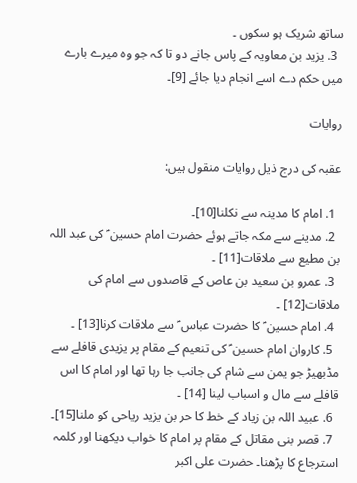ساتھ شریک ہو سکوں ۔
  3. یزید بن معاویہ کے پاس جانے دو تا کہ جو وہ میرے بارے میں حکم دے اسے انجام دیا جائے [9]۔

روایات

عقبہ کی درج ذیل روایات منقول ہیں:

  1. امام کا مدینہ سے نکلنا[10]۔
  2. مدینے سے مکہ جاتے ہوئے حضرت امام حسین ؑ کی عبد اللہ بن مطیع سے ملاقات[11] ۔
  3. عمرو بن سعید بن عاص کے قاصدوں سے امام کی ملاقات[12] ۔
  4. امام حسین ؑ کا حضرت عباس ؑ سے ملاقات کرنا[13] ۔
  5. کاروان امام حسین ؑ کی تنعیم کے مقام پر یزیدی قافلے سے مڈبھیڑ جو یمن سے شام کی جانب جا رہا تھا اور امام کا اس قافلے سے مال و اسباب لینا [14] ۔
  6. عبید اللہ بن زیاد کے خط کا حر بن یزید ریاحی کو ملنا[15]۔
  7. قصر بنی مقاتل کے مقام پر امام کا خواب دیکھنا اور کلمہ استرجاع کا پڑھنا۔ حضرت علی اکبر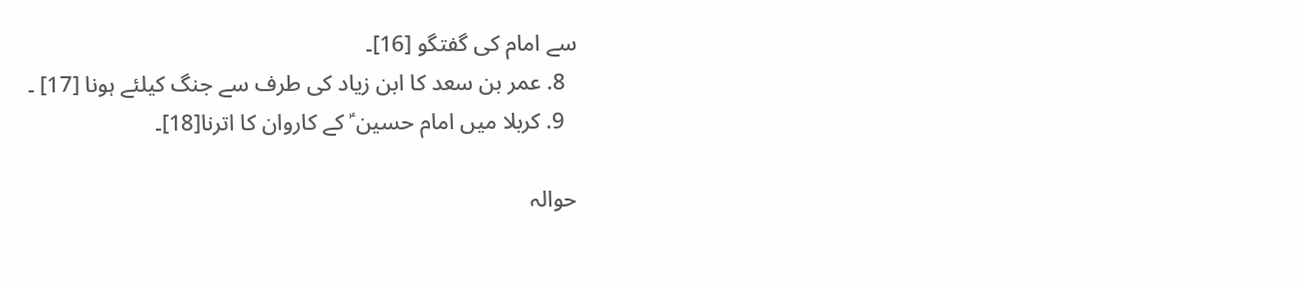سے امام کی گفتگو [16]۔
  8. عمر بن سعد کا ابن زیاد کی طرف سے جنگ کیلئے ہونا [17] ۔
  9. کربلا میں امام حسین ؑ کے کاروان کا اترنا[18]۔

حوالہ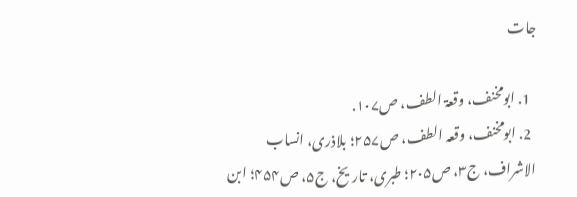جات

  1. ابومخنف، وقعۃ الطف، ص۱۰۷.
  2. ابومخنف، وقعہ الطف، ص۲۵۷؛ بلاذری، انساب الاشراف، ج۳، ص۲۰۵؛ طبری، تاریخ، ج۵، ص۴۵۴؛ ابن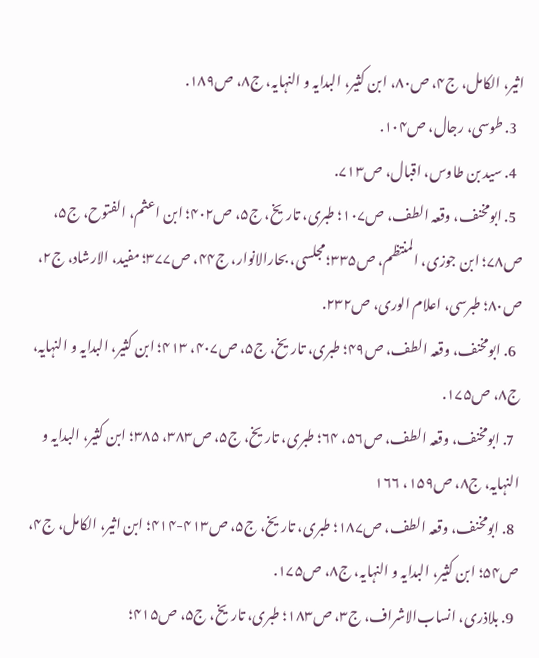اثیر، الکامل، ج۴، ص۸۰، ابن کثیر، البدایہ و النہایہ، ج۸، ص۱۸۹.
  3. طوسی، رجال، ص۱۰۴.
  4. سید بن طاوس، اقبال، ص۷۱۳.
  5. ابومخنف، وقعہ الطف، ص۱۰۷؛ طبری، تاریخ، ج۵، ص۴۰۲؛ ابن اعثم، الفتوح، ج۵، ص۷۸؛ ابن جوزی، المنتظم، ص۳۳۵؛ مجلسی، بحارالانوار، ج۴۴، ص۳۷۷؛ مفید، الارشاد، ج۲، ص۸۰؛ طبرسی، اعلام الوری، ص۲۳۲.
  6. ابومخنف، وقعہ الطف، ص۴۹؛ طبری، تاریخ، ج۵، ص۴۰۷، ۴۱۳؛ ابن کثیر، البدایہ و النہایہ، ج۸، ص۱۷۵.
  7. ابومخنف، وقعہ الطف، ص۵۶، ۶۴؛ طبری، تاریخ، ج۵، ص۳۸۳، ۳۸۵؛ ابن کثیر، البدایہ و النہایہ، ج۸، ص۱۵۹، ۱۶۶
  8. ابومخنف، وقعہ الطف، ص۱۸۷؛ طبری، تاریخ، ج۵، ص۴۱۳-۴۱۴؛ ابن اثیر، الکامل، ج۴، ص۵۴؛ ابن کثیر، البدایہ و النہایہ، ج۸، ص۱۷۵.
  9. بلاذری، انساب‌الاشراف، ج۳، ص۱۸۳؛ طبری، تاریخ، ج۵، ص۴۱۵؛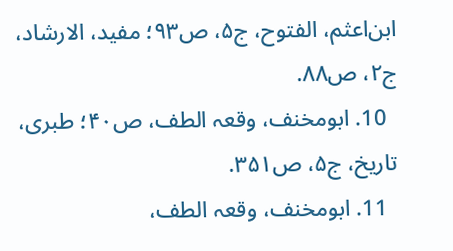ابن‌اعثم، الفتوح، ج۵، ص۹۳؛ مفید، الارشاد، ج۲، ص۸۸.
  10. ابومخنف، وقعہ الطف، ص۴۰؛ طبری، تاریخ، ج۵، ص۳۵۱.
  11. ابومخنف، وقعہ الطف،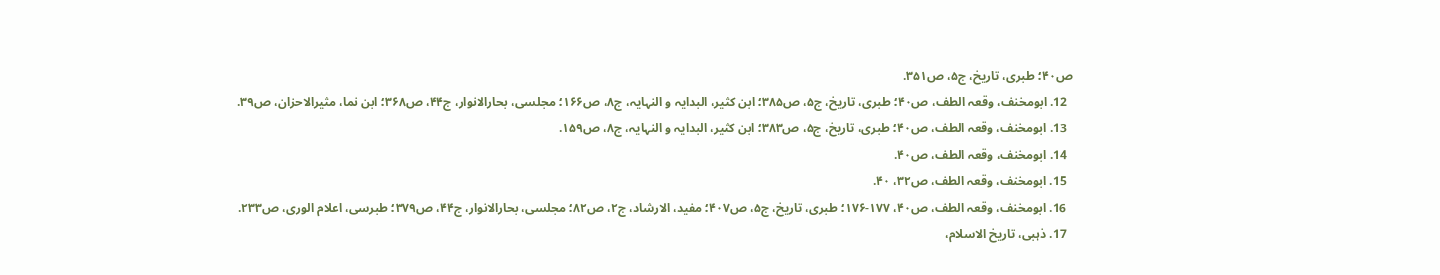ص۴۰؛ طبری، تاریخ، ج۵، ص۳۵۱.
  12. ابومخنف، وقعہ الطف، ص۴۰؛ طبری، تاریخ، ج۵، ص۳۸۵؛ ابن کثیر، البدایہ و النہایہ، ج۸، ص۱۶۶؛ مجلسی، بحارالانوار، ج۴۴، ص۳۶۸؛ ابن نما، مثیرالاحزان، ص۳۹.
  13. ابومخنف، وقعہ الطف، ص۴۰؛ طبری، تاریخ، ج۵، ص۳۸۳؛ ابن کثیر، البدایہ و النہایہ، ج۸، ص۱۵۹.
  14. ابومخنف، وقعہ الطف، ص۴۰.
  15. ابومخنف، وقعہ الطف، ص۳۲، ۴۰.
  16. ابومخنف، وقعہ الطف، ص۴۰، ۱۷۷-۱۷۶؛ طبری، تاریخ، ج۵، ص۴۰۷؛ مفید، الارشاد، ج۲، ص۸۲؛ مجلسی، بحارالانوار، ج۴۴، ص۳۷۹؛ طبرسی، اعلام الوری، ص۲۳۳.
  17. ذہبی، تاریخ الاسلام،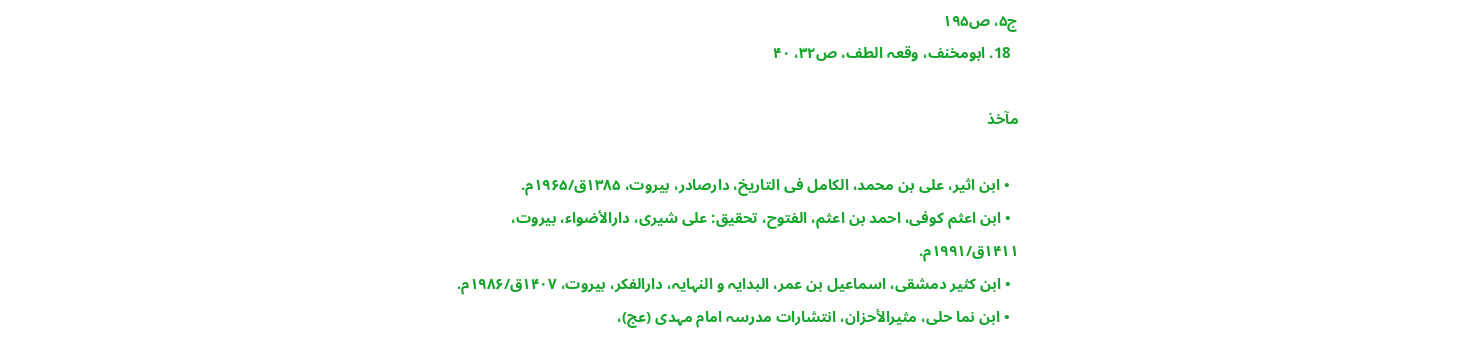ج۵، ص۱۹۵
  18. ابومخنف، وقعہ الطف، ص۳۲، ۴۰

مآخذ

  • ابن اثیر، علی بن محمد، الکامل فی التاریخ، دارصادر، بیروت، ۱۳۸۵ق/۱۹۶۵م.
  • ابن اعثم کوفی، احمد بن اعثم، الفتوح، تحقیق: علی شیری، دارالأضواء، بیروت، ۱۴۱۱ق/۱۹۹۱م.
  • ابن کثیر دمشقی، اسماعیل بن عمر، البدایہ و النہایہ، دارالفکر، بیروت، ۱۴۰۷ق/۱۹۸۶م.
  • ابن نما حلی، مثیرالأحزان، انتشارات مدرسہ امام مہدی (عج)،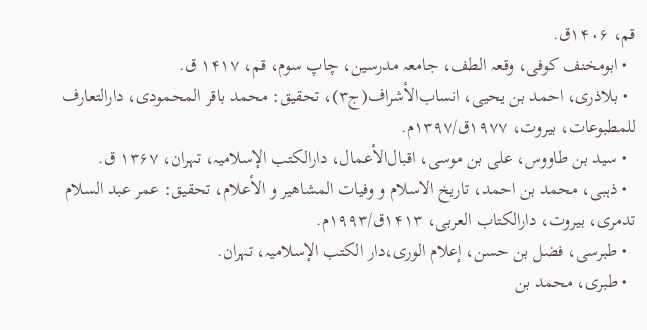قم، ۱۴۰۶ق.
  • ابومخنف کوفی، وقعہ الطف، جامعہ مدرسین، چاپ سوم، قم، ۱۴۱۷ ق.
  • بلاذری، احمد بن یحیی، انساب‌الأشراف(ج۳)، تحقیق: محمد باقر المحمودی، دارالتعارف للمطبوعات، بیروت، ۱۹۷۷ق/۱۳۹۷م.
  • سید بن طاووس، علی بن موسی، اقبال‌الأعمال، دارالکتب الإسلامیہ، تہران، ۱۳۶۷ ق.
  • ذہبی، محمد بن احمد، تاریخ الاسلام و وفیات المشاهیر و الأعلام، تحقیق: عمر عبد السلام تدمری، بیروت، دارالکتاب العربی، ۱۴۱۳ق/۱۹۹۳م.
  • طبرسی، فضل بن حسن، إعلام الوری،‌دار الکتب الإسلامیہ، تہران.
  • طبری، محمد بن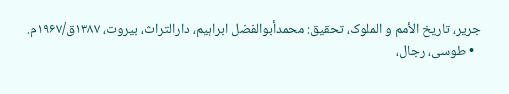جریر، تاریخ الأمم و الملوک، تحقیق: محمدأبوالفضل ابراہیم، دارالتراث، بیروت، ۱۳۸۷ق/۱۹۶۷م.
  • طوسی، رجال،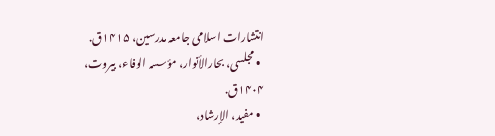انتشارات اسلامی جامعہ مدرسین، ۱۴۱۵ق.
  • مجلسی، بحارالأنوار، مؤسسہ الوفاء، بیروت، ۱۴۰۴ق.
  • مفید، الإرشاد،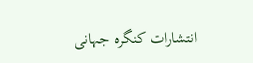انتشارات کنگره جہانی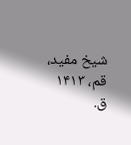شیخ مفید، قم، ۱۴۱۳ ق.